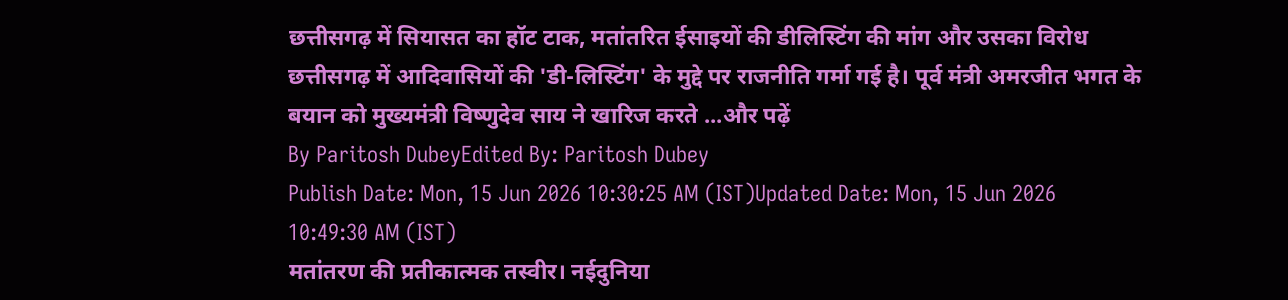छत्तीसगढ़ में सियासत का हॉट टाक, मतांतरित ईसाइयों की डीलिस्टिंग की मांग और उसका विरोध
छत्तीसगढ़ में आदिवासियों की 'डी-लिस्टिंग' के मुद्दे पर राजनीति गर्मा गई है। पूर्व मंत्री अमरजीत भगत के बयान को मुख्यमंत्री विष्णुदेव साय ने खारिज करते ...और पढ़ें
By Paritosh DubeyEdited By: Paritosh Dubey
Publish Date: Mon, 15 Jun 2026 10:30:25 AM (IST)Updated Date: Mon, 15 Jun 2026 10:49:30 AM (IST)
मतांतरण की प्रतीकात्मक तस्वीर। नईदुनिया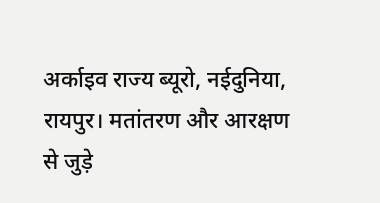अर्काइव राज्य ब्यूरो, नईदुनिया, रायपुर। मतांतरण और आरक्षण से जुड़े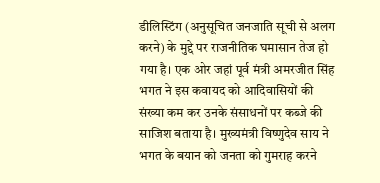डीलिस्टिंग (अनुसूचित जनजाति सूची से अलग करने) के मुद्दे पर राजनीतिक घमासान तेज हो गया है। एक ओर जहां पूर्व मंत्री अमरजीत सिंह भगत ने इस कवायद को आदिवासियों की संख्या कम कर उनके संसाधनों पर कब्जे की साजिश बताया है। मुख्यमंत्री विष्णुदेव साय ने भगत के बयान को जनता को गुमराह करने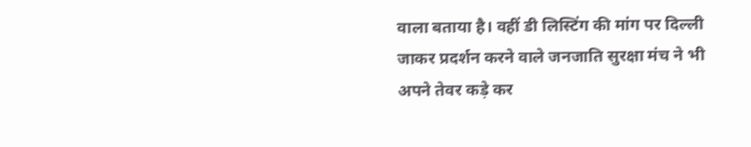वाला बताया है। वहीं डी लिस्टिंग की मांग पर दिल्ली जाकर प्रदर्शन करने वाले जनजाति सुरक्षा मंच ने भी अपने तेवर कड़े कर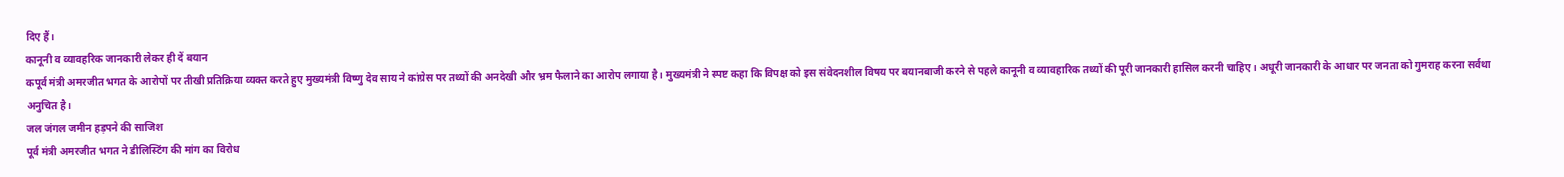दिए हैं।
कानूनी व व्यावहरिक जानकारी लेकर ही दें बयान
कपूर्व मंत्री अमरजीत भगत के आरोपों पर तीखी प्रतिक्रिया व्यक्त करते हुए मुख्यमंत्री विष्णु देव साय ने कांग्रेस पर तथ्यों की अनदेखी और भ्रम फैलाने का आरोप लगाया है। मुख्यमंत्री ने स्पष्ट कहा कि विपक्ष को इस संवेदनशील विषय पर बयानबाजी करने से पहले कानूनी व व्यावहारिक तथ्यों की पूरी जानकारी हासिल करनी चाहिए। अधूरी जानकारी के आधार पर जनता को गुमराह करना सर्वथा अनुचित है।
जल जंगल जमीन हड़पने की साजिश
पूर्व मंत्री अमरजीत भगत ने डीलिस्टिंग की मांग का विरोध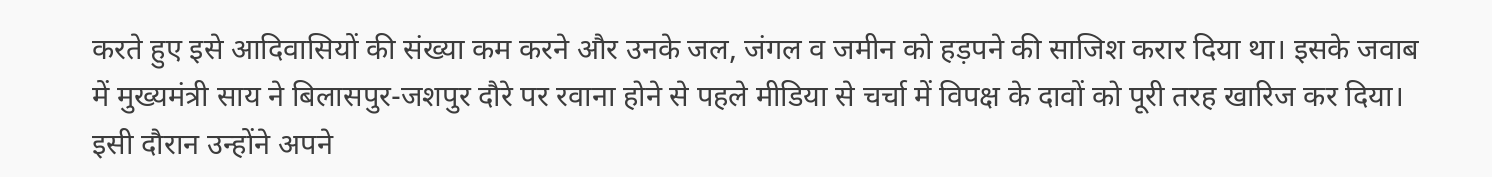करते हुए इसे आदिवासियों की संख्या कम करने और उनके जल, जंगल व जमीन को हड़पने की साजिश करार दिया था। इसके जवाब में मुख्यमंत्री साय ने बिलासपुर-जशपुर दौरे पर रवाना होने से पहले मीडिया से चर्चा में विपक्ष के दावों को पूरी तरह खारिज कर दिया। इसी दौरान उन्होंने अपने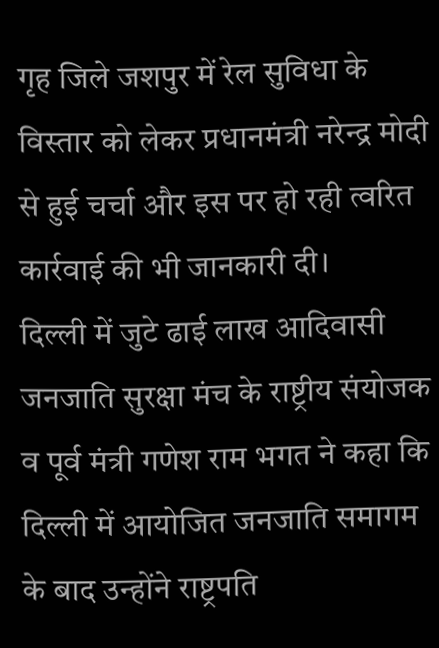गृह जिले जशपुर में रेल सुविधा के विस्तार को लेकर प्रधानमंत्री नरेन्द्र मोदी से हुई चर्चा और इस पर हो रही त्वरित कार्रवाई की भी जानकारी दी।
दिल्ली में जुटे ढाई लाख आदिवासी
जनजाति सुरक्षा मंच के राष्ट्रीय संयोजक व पूर्व मंत्री गणेश राम भगत ने कहा कि दिल्ली में आयोजित जनजाति समागम के बाद उन्होंने राष्ट्रपति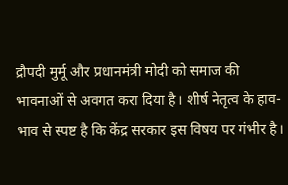द्रौपदी मुर्मू और प्रधानमंत्री मोदी को समाज की भावनाओं से अवगत करा दिया है। शीर्ष नेतृत्व के हाव-भाव से स्पष्ट है कि केंद्र सरकार इस विषय पर गंभीर है।